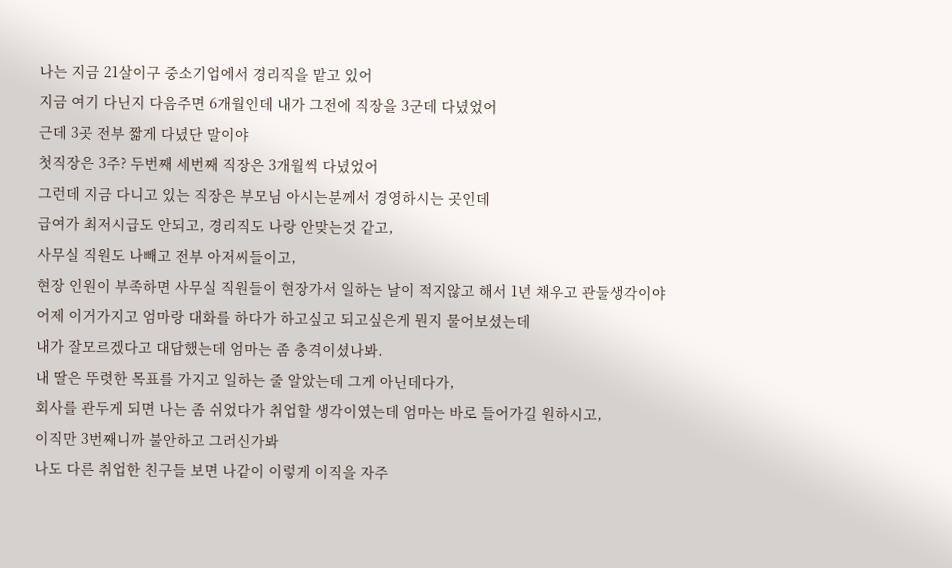나는 지금 21살이구 중소기업에서 경리직을 맡고 있어
지금 여기 다닌지 다음주면 6개월인데 내가 그전에 직장을 3군데 다녔었어
근데 3곳 전부 짦게 다녔단 말이야
첫직장은 3주? 두번째 세번째 직장은 3개월씩 다녔었어
그런데 지금 다니고 있는 직장은 부모님 아시는분께서 경영하시는 곳인데
급여가 최저시급도 안되고, 경리직도 나랑 안맞는것 같고,
사무실 직원도 나빼고 전부 아저씨들이고,
현장 인원이 부족하면 사무실 직원들이 현장가서 일하는 날이 적지않고 해서 1년 채우고 관둘생각이야
어제 이거가지고 엄마랑 대화를 하다가 하고싶고 되고싶은게 뭔지 물어보셨는데
내가 잘모르겠다고 대답했는데 엄마는 좀 충격이셨나봐.
내 딸은 뚜렷한 목표를 가지고 일하는 줄 알았는데 그게 아닌데다가,
회사를 관두게 되면 나는 좀 쉬었다가 취업할 생각이였는데 엄마는 바로 들어가길 원하시고,
이직만 3번째니까 불안하고 그러신가봐
나도 다른 취업한 친구들 보면 나같이 이렇게 이직을 자주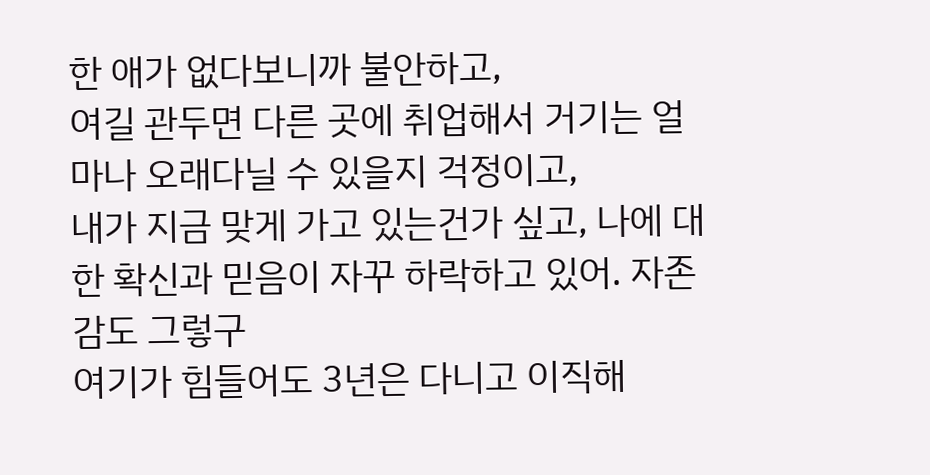한 애가 없다보니까 불안하고,
여길 관두면 다른 곳에 취업해서 거기는 얼마나 오래다닐 수 있을지 걱정이고,
내가 지금 맞게 가고 있는건가 싶고, 나에 대한 확신과 믿음이 자꾸 하락하고 있어. 자존감도 그렇구
여기가 힘들어도 3년은 다니고 이직해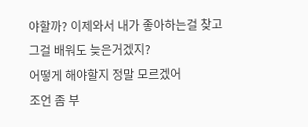야할까? 이제와서 내가 좋아하는걸 찾고 그걸 배워도 늦은거겠지?
어떻게 해야할지 정말 모르겠어
조언 좀 부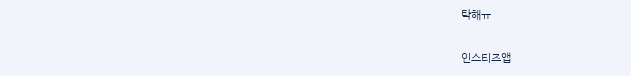탁해ㅠ

인스티즈앱